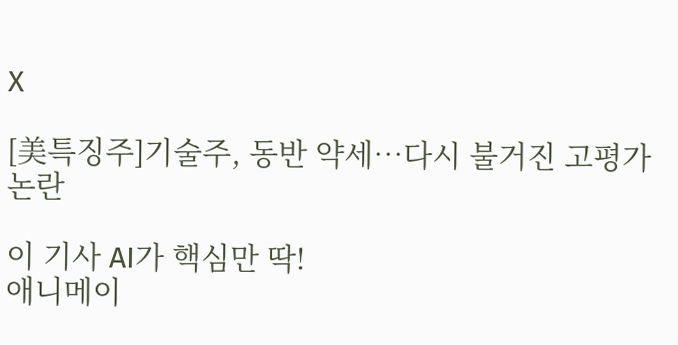X

[美특징주]기술주, 동반 약세…다시 불거진 고평가 논란

이 기사 AI가 핵심만 딱!
애니메이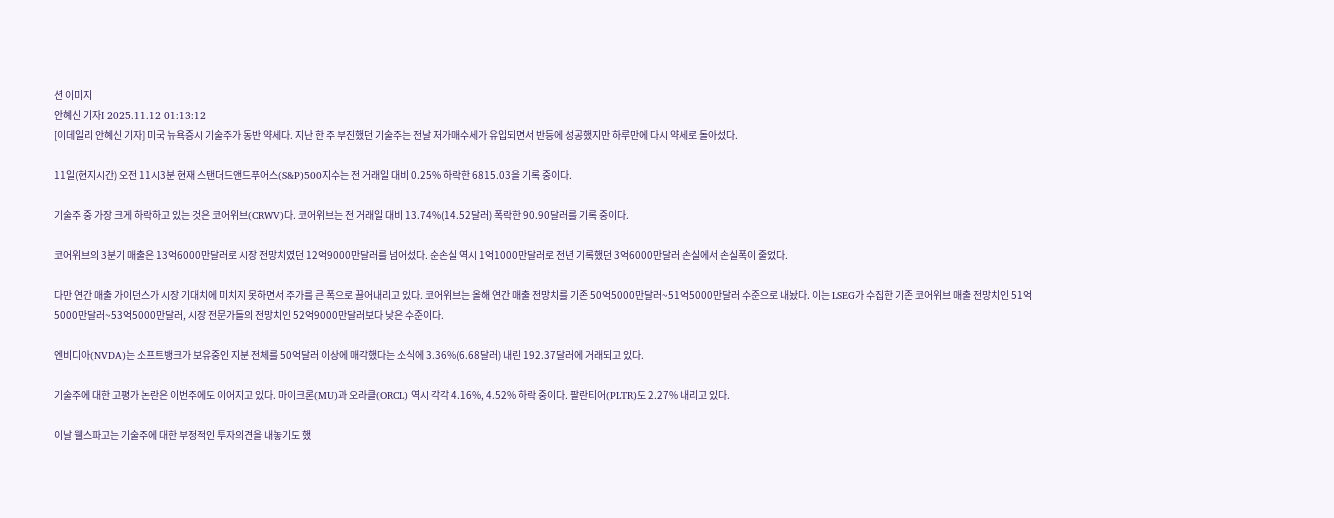션 이미지
안혜신 기자I 2025.11.12 01:13:12
[이데일리 안혜신 기자] 미국 뉴욕증시 기술주가 동반 약세다. 지난 한 주 부진했던 기술주는 전날 저가매수세가 유입되면서 반등에 성공했지만 하루만에 다시 약세로 돌아섰다.

11일(현지시간) 오전 11시3분 현재 스탠더드앤드푸어스(S&P)500지수는 전 거래일 대비 0.25% 하락한 6815.03을 기록 중이다.

기술주 중 가장 크게 하락하고 있는 것은 코어위브(CRWV)다. 코어위브는 전 거래일 대비 13.74%(14.52달러) 폭락한 90.90달러를 기록 중이다.

코어위브의 3분기 매출은 13억6000만달러로 시장 전망치였던 12억9000만달러를 넘어섰다. 순손실 역시 1억1000만달러로 전년 기록했던 3억6000만달러 손실에서 손실폭이 줄었다.

다만 연간 매출 가이던스가 시장 기대치에 미치지 못하면서 주가를 큰 폭으로 끌어내리고 있다. 코어위브는 올해 연간 매출 전망치를 기존 50억5000만달러~51억5000만달러 수준으로 내놨다. 이는 LSEG가 수집한 기존 코어위브 매출 전망치인 51억5000만달러~53억5000만달러, 시장 전문가들의 전망치인 52억9000만달러보다 낮은 수준이다.

엔비디아(NVDA)는 소프트뱅크가 보유중인 지분 전체를 50억달러 이상에 매각했다는 소식에 3.36%(6.68달러) 내린 192.37달러에 거래되고 있다.

기술주에 대한 고평가 논란은 이번주에도 이어지고 있다. 마이크론(MU)과 오라클(ORCL) 역시 각각 4.16%, 4.52% 하락 중이다. 팔란티어(PLTR)도 2.27% 내리고 있다.

이날 웰스파고는 기술주에 대한 부정적인 투자의견을 내놓기도 했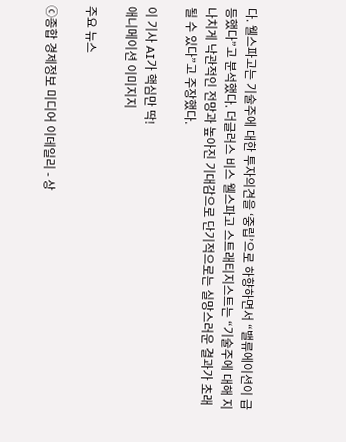다. 웰스파고는 기술주에 대한 투자의견을 ‘중립’으로 하향하면서 “밸류에이션이 급등했다”고 분석했다. 더글러스 비스 웰스파고 스트래티지스트는 “기술주에 대해 지나치게 낙관적인 전망과 높아진 기대감으로 단기적으로는 실망스러운 결과가 초래될 수 있다”고 주장했다.

이 기사 AI가 핵심만 딱!
애니메이션 이미지지

주요 뉴스

ⓒ종합 경제정보 미디어 이데일리 - 상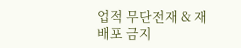업적 무단전재 & 재배포 금지